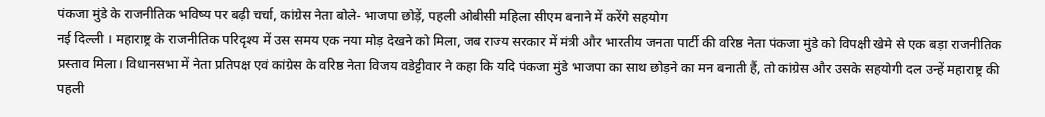पंकजा मुंडे के राजनीतिक भविष्य पर बढ़ी चर्चा, कांग्रेस नेता बोले- भाजपा छोड़ें, पहली ओबीसी महिला सीएम बनाने में करेंगे सहयोग
नई दिल्ली । महाराष्ट्र के राजनीतिक परिदृश्य में उस समय एक नया मोड़ देखने को मिला, जब राज्य सरकार में मंत्री और भारतीय जनता पार्टी की वरिष्ठ नेता पंकजा मुंडे को विपक्षी खेमे से एक बड़ा राजनीतिक प्रस्ताव मिला। विधानसभा में नेता प्रतिपक्ष एवं कांग्रेस के वरिष्ठ नेता विजय वडेट्टीवार ने कहा कि यदि पंकजा मुंडे भाजपा का साथ छोड़ने का मन बनाती हैं, तो कांग्रेस और उसके सहयोगी दल उन्हें महाराष्ट्र की पहली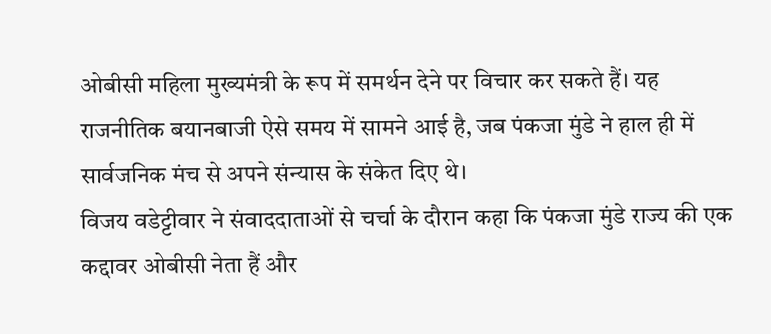ओबीसी महिला मुख्यमंत्री के रूप में समर्थन देने पर विचार कर सकते हैं। यह राजनीतिक बयानबाजी ऐसे समय में सामने आई है, जब पंकजा मुंडे ने हाल ही में सार्वजनिक मंच से अपने संन्यास के संकेत दिए थे।
विजय वडेट्टीवार ने संवाददाताओं से चर्चा के दौरान कहा कि पंकजा मुंडे राज्य की एक कद्दावर ओबीसी नेता हैं और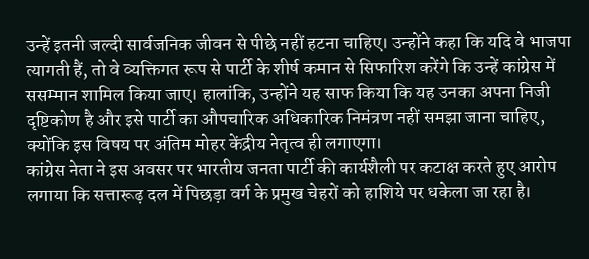उन्हें इतनी जल्दी सार्वजनिक जीवन से पीछे नहीं हटना चाहिए। उन्होंने कहा कि यदि वे भाजपा त्यागती हैं, तो वे व्यक्तिगत रूप से पार्टी के शीर्ष कमान से सिफारिश करेंगे कि उन्हें कांग्रेस में ससम्मान शामिल किया जाए। हालांकि, उन्होंने यह साफ किया कि यह उनका अपना निजी दृष्टिकोण है और इसे पार्टी का औपचारिक अधिकारिक निमंत्रण नहीं समझा जाना चाहिए, क्योंकि इस विषय पर अंतिम मोहर केंद्रीय नेतृत्व ही लगाएगा।
कांग्रेस नेता ने इस अवसर पर भारतीय जनता पार्टी की कार्यशैली पर कटाक्ष करते हुए आरोप लगाया कि सत्तारूढ़ दल में पिछड़ा वर्ग के प्रमुख चेहरों को हाशिये पर धकेला जा रहा है।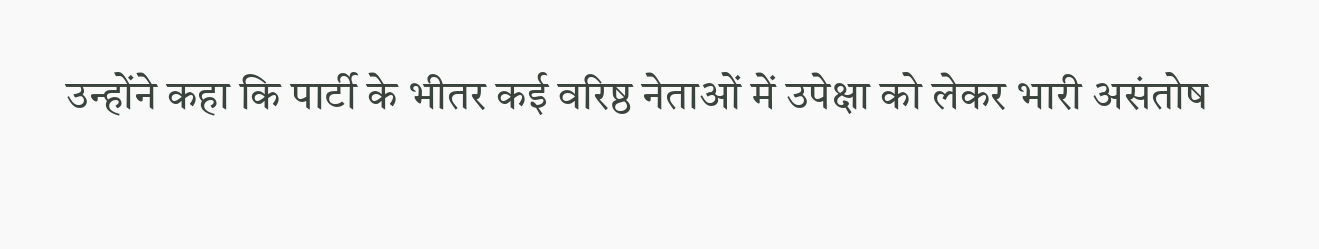उन्होंने कहा कि पार्टी के भीतर कई वरिष्ठ नेताओं में उपेक्षा को लेकर भारी असंतोष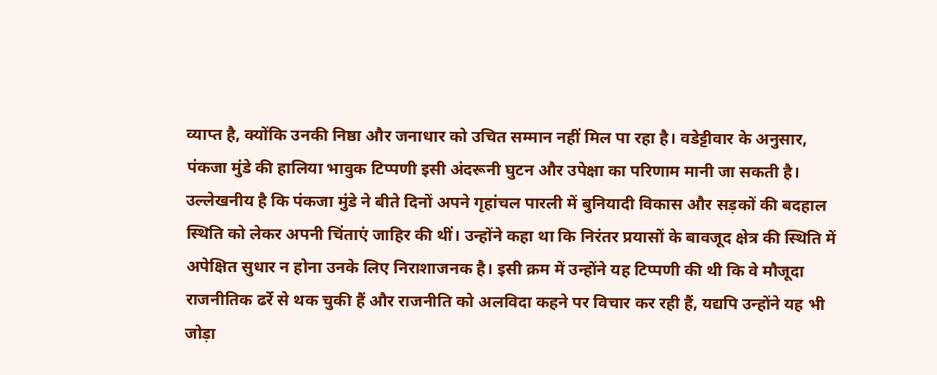व्याप्त है, क्योंकि उनकी निष्ठा और जनाधार को उचित सम्मान नहीं मिल पा रहा है। वडेट्टीवार के अनुसार, पंकजा मुंडे की हालिया भावुक टिप्पणी इसी अंदरूनी घुटन और उपेक्षा का परिणाम मानी जा सकती है।
उल्लेखनीय है कि पंकजा मुंडे ने बीते दिनों अपने गृहांचल पारली में बुनियादी विकास और सड़कों की बदहाल स्थिति को लेकर अपनी चिंताएं जाहिर की थीं। उन्होंने कहा था कि निरंतर प्रयासों के बावजूद क्षेत्र की स्थिति में अपेक्षित सुधार न होना उनके लिए निराशाजनक है। इसी क्रम में उन्होंने यह टिप्पणी की थी कि वे मौजूदा राजनीतिक ढर्रे से थक चुकी हैं और राजनीति को अलविदा कहने पर विचार कर रही हैं, यद्यपि उन्होंने यह भी जोड़ा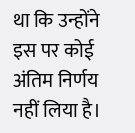था कि उन्होंने इस पर कोई अंतिम निर्णय नहीं लिया है।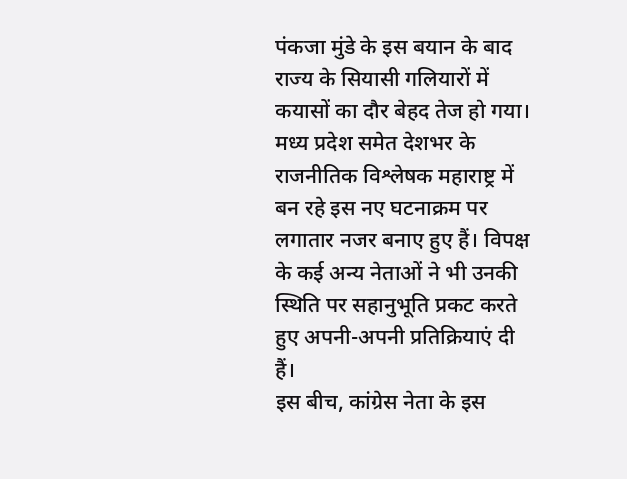पंकजा मुंडे के इस बयान के बाद राज्य के सियासी गलियारों में कयासों का दौर बेहद तेज हो गया। मध्य प्रदेश समेत देशभर के राजनीतिक विश्लेषक महाराष्ट्र में बन रहे इस नए घटनाक्रम पर लगातार नजर बनाए हुए हैं। विपक्ष के कई अन्य नेताओं ने भी उनकी स्थिति पर सहानुभूति प्रकट करते हुए अपनी-अपनी प्रतिक्रियाएं दी हैं।
इस बीच, कांग्रेस नेता के इस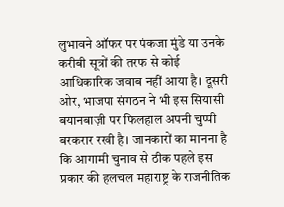लुभावने ऑफर पर पंकजा मुंडे या उनके करीबी सूत्रों की तरफ से कोई आधिकारिक जवाब नहीं आया है। दूसरी ओर, भाजपा संगठन ने भी इस सियासी बयानबाज़ी पर फिलहाल अपनी चुप्पी बरकरार रखी है। जानकारों का मानना है कि आगामी चुनाव से ठीक पहले इस प्रकार की हलचल महाराष्ट्र के राजनीतिक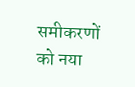समीकरणों को नया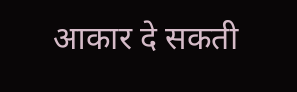आकार दे सकती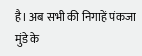है। अब सभी की निगाहें पंकजा मुंडे के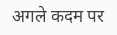अगले कदम पर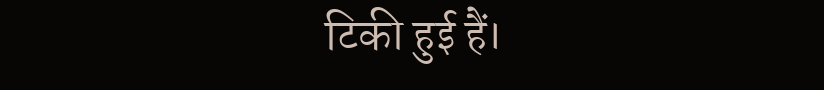टिकी हुई हैं।